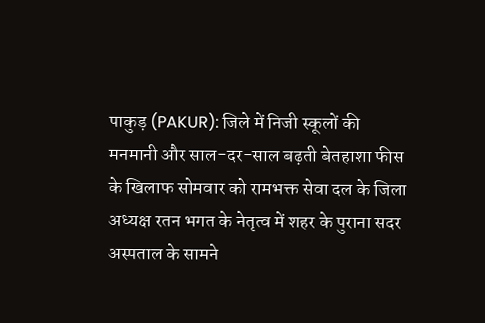पाकुड़ (PAKUR): जिले में निजी स्कूलों की मनमानी और साल-दर-साल बढ़ती बेतहाशा फीस के खिलाफ सोमवार को रामभक्त सेवा दल के जिला अध्यक्ष रतन भगत के नेतृत्व में शहर के पुराना सदर अस्पताल के सामने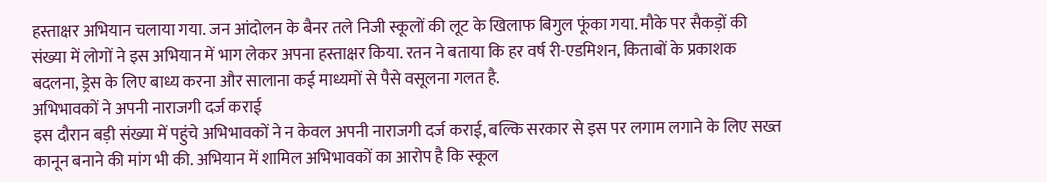हस्ताक्षर अभियान चलाया गया. जन आंदोलन के बैनर तले निजी स्कूलों की लूट के खिलाफ बिगुल फूंका गया. मौके पर सैकड़ों की संख्या में लोगों ने इस अभियान में भाग लेकर अपना हस्ताक्षर किया. रतन ने बताया कि हर वर्ष री-एडमिशन, किताबों के प्रकाशक बदलना, ड्रेस के लिए बाध्य करना और सालाना कई माध्यमों से पैसे वसूलना गलत है.
अभिभावकों ने अपनी नाराजगी दर्ज कराई
इस दौरान बड़ी संख्या में पहुंचे अभिभावकों ने न केवल अपनी नाराजगी दर्ज कराई, बल्कि सरकार से इस पर लगाम लगाने के लिए सख्त कानून बनाने की मांग भी की. अभियान में शामिल अभिभावकों का आरोप है कि स्कूल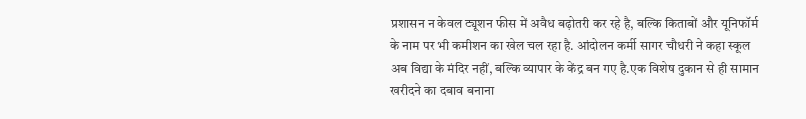प्रशासन न केवल ट्यूशन फीस में अवैध बढ़ोतरी कर रहे है, बल्कि किताबों और यूनिफॉर्म के नाम पर भी कमीशन का खेल चल रहा है. आंदोलन कर्मी सागर चौधरी ने कहा स्कूल अब विद्या के मंदिर नहीं, बल्कि व्यापार के केंद्र बन गए है.एक विशेष दुकान से ही सामान खरीदने का दबाव बनाना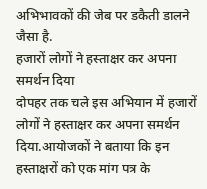अभिभावकों की जेब पर डकैती डालने जैसा है.
हजारों लोगों ने हस्ताक्षर कर अपना समर्थन दिया
दोपहर तक चले इस अभियान में हजारों लोगों ने हस्ताक्षर कर अपना समर्थन दिया.आयोजकों ने बताया कि इन हस्ताक्षरों को एक मांग पत्र के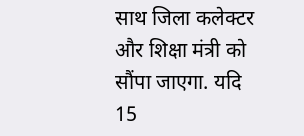साथ जिला कलेक्टर और शिक्षा मंत्री को सौंपा जाएगा. यदि 15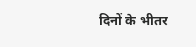दिनों के भीतर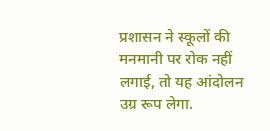प्रशासन ने स्कूलों की मनमानी पर रोक नहीं लगाई, तो यह आंदोलन उग्र रूप लेगा.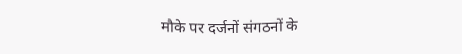मौके पर दर्जनों संगठनों के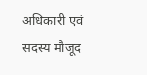अधिकारी एवं सदस्य मौजूद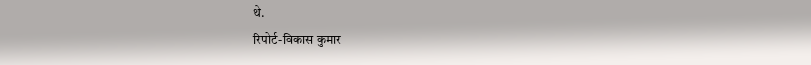थे.
रिपोर्ट-विकास कुमार